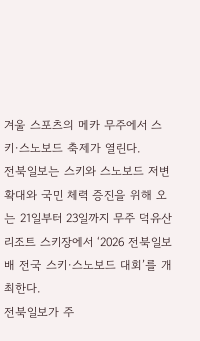겨울 스포츠의 메카 무주에서 스키·스노보드 축제가 열린다.
전북일보는 스키와 스노보드 저변 확대와 국민 체력 증진을 위해 오는 21일부터 23일까지 무주 덕유산리조트 스키장에서 ‘2026 전북일보배 전국 스키·스노보드 대회’를 개최한다.
전북일보가 주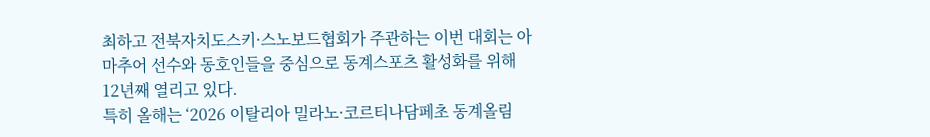최하고 전북자치도스키·스노보드협회가 주관하는 이번 대회는 아마추어 선수와 동호인들을 중심으로 동계스포츠 활성화를 위해 12년째 열리고 있다.
특히 올해는 ‘2026 이탈리아 밀라노·코르티나담페초 동계올림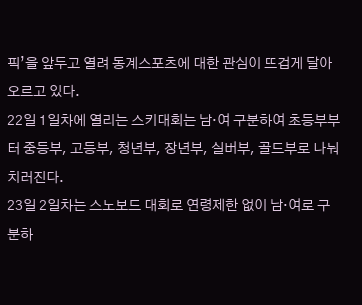픽’을 앞두고 열려 동계스포츠에 대한 관심이 뜨겁게 달아 오르고 있다.
22일 1일차에 열리는 스키대회는 남·여 구분하여 초등부부터 중등부, 고등부, 청년부, 장년부, 실버부, 골드부로 나눠 치러진다.
23일 2일차는 스노보드 대회로 연령제한 없이 남·여로 구분하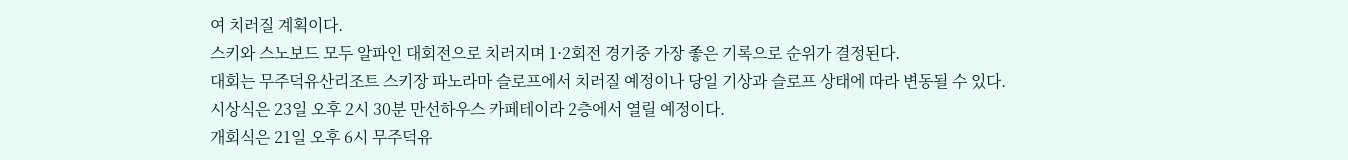여 치러질 계획이다.
스키와 스노보드 모두 알파인 대회전으로 치러지며 1·2회전 경기중 가장 좋은 기록으로 순위가 결정된다.
대회는 무주덕유산리조트 스키장 파노라마 슬로프에서 치러질 예정이나 당일 기상과 슬로프 상태에 따라 변동될 수 있다.
시상식은 23일 오후 2시 30분 만선하우스 카페테이라 2층에서 열릴 예정이다.
개회식은 21일 오후 6시 무주덕유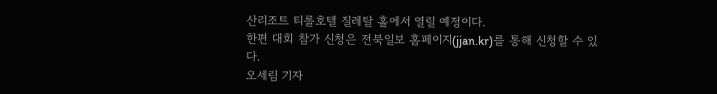산리조트 티롤호텔 질레탈 홀에서 열릴 예정이다.
한편 대회 참가 신청은 전북일보 홈페이지(jjan.kr)를 통해 신청할 수 있다.
오세림 기자